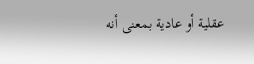عقلية أو عادية بمعنى أنه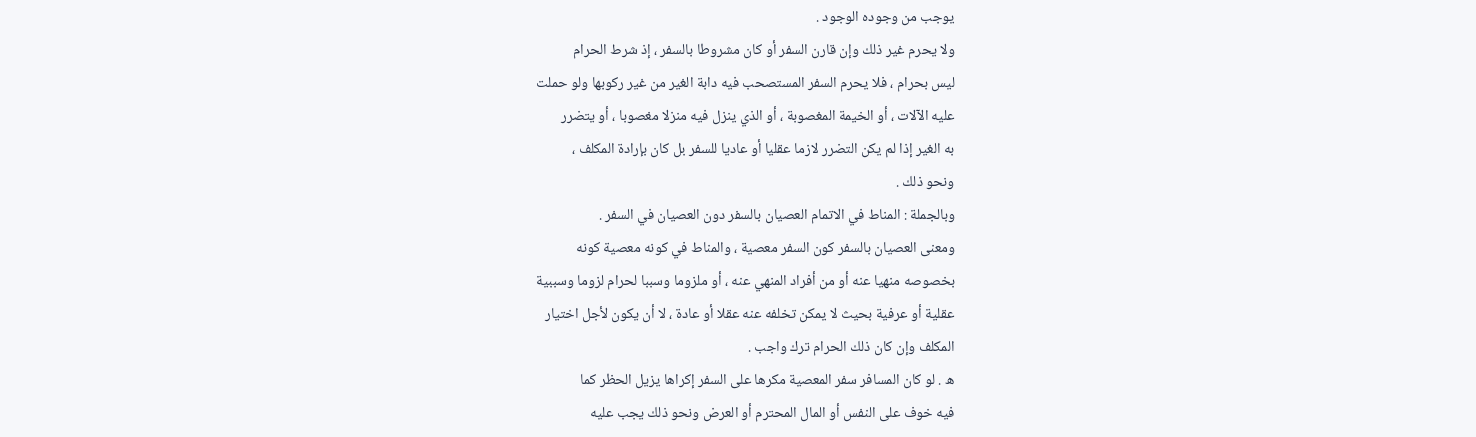يوجب من وجوده الوجود .
ولا يحرم غير ذلك وإن قارن السفر أو كان مشروطا بالسفر ، إذ شرط الحرام
ليس بحرام ، فلا يحرم السفر المستصحب فيه دابة الغير من غير ركوبها ولو حملت
عليه الآلات ، أو الخيمة المغصوبة ، أو الذي ينزل فيه منزلا مغصوبا ، أو يتضرر
به الغير إذا لم يكن التضرر لازما عقليا أو عاديا للسفر بل كان بإرادة المكلف ،
ونحو ذلك .
وبالجملة : المناط في الاتمام العصيان بالسفر دون العصيان في السفر .
ومعنى العصيان بالسفر كون السفر معصية ، والمناط في كونه معصية كونه
بخصوصه منهيا عنه أو من أفراد المنهي عنه ، أو ملزوما وسببا لحرام لزوما وسببية
عقلية أو عرفية بحيث لا يمكن تخلفه عنه عقلا أو عادة ، لا أن يكون لأجل اختيار
المكلف وإن كان ذلك الحرام ترك واجب .
ه . لو كان المسافر سفر المعصية مكرها على السفر إكراها يزيل الحظر كما
فيه خوف على النفس أو المال المحترم أو العرض ونحو ذلك يجب عليه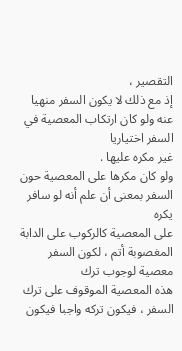التقصير ،
إذ مع ذلك لا يكون السفر منهيا عنه ولو كان ارتكاب المعصية في السفر اختياريا
غير مكره عليها .
ولو كان مكرها على المعصية حون السفر بمعنى أن علم أنه لو سافر يكره
على المعصية كالركوب على الدابة المغصوبة أتم ، لكون السفر معصية لوجوب ترك
هذه المعصية الموقوف على ترك السفر ، فيكون تركه واجبا فيكون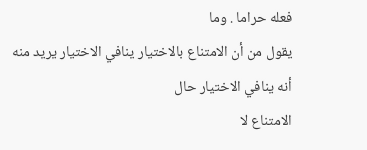فعله حراما . وما
يقول من أن الامتناع بالاختيار ينافي الاختيار يريد منه أنه ينافي الاختيار حال
الامتناع لا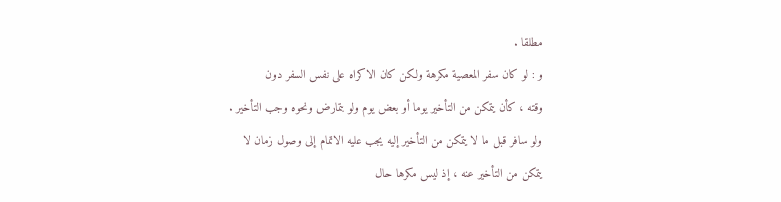مطلقا .
و : لو كان سفر المعصية مكرهة ولكن كان الاكراه على نفس السفر دون
وقته ، كأن يتمكن من التأخير يوما أو بعض يوم ولو بتمارض ونحوه وجب التأخير .
ولو سافر قبل ما لا يتمكن من التأخير إليه يجب عليه الاتمام إلى وصول زمان لا
يتمكن من التأخير عنه ، إذ ليس مكرها حال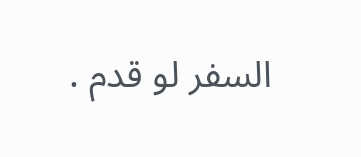السفر لو قدم .